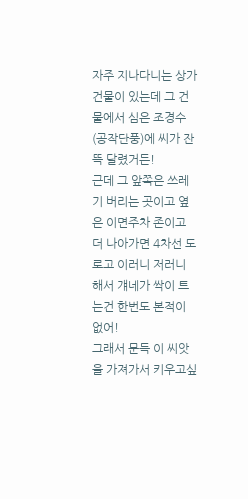자주 지나다니는 상가건물이 있는데 그 건물에서 심은 조경수(공작단풍)에 씨가 잔뜩 달렸거든!
근데 그 앞쪽은 쓰레기 버리는 곳이고 옆은 이면주차 존이고 더 나아가면 4차선 도로고 이러니 저러니 해서 걔네가 싹이 트는건 한번도 본적이 없어!
그래서 문득 이 씨앗을 가져가서 키우고싶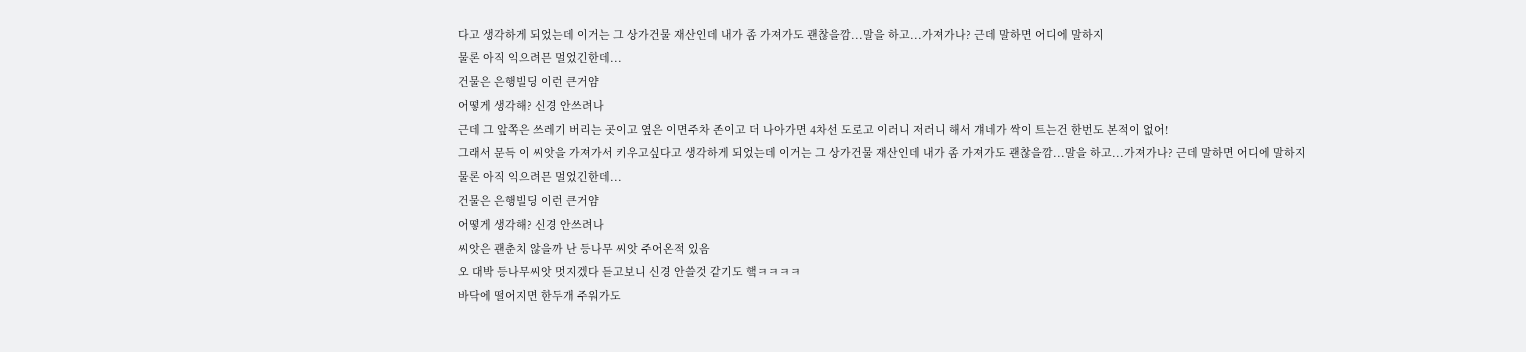다고 생각하게 되었는데 이거는 그 상가건물 재산인데 내가 좀 가져가도 괜찮을깜...말을 하고...가져가나? 근데 말하면 어디에 말하지
물론 아직 익으려믄 멀었긴한데...
건물은 은행빌딩 이런 큰거얌
어떻게 생각해? 신경 안쓰려나
근데 그 앞쪽은 쓰레기 버리는 곳이고 옆은 이면주차 존이고 더 나아가면 4차선 도로고 이러니 저러니 해서 걔네가 싹이 트는건 한번도 본적이 없어!
그래서 문득 이 씨앗을 가져가서 키우고싶다고 생각하게 되었는데 이거는 그 상가건물 재산인데 내가 좀 가져가도 괜찮을깜...말을 하고...가져가나? 근데 말하면 어디에 말하지
물론 아직 익으려믄 멀었긴한데...
건물은 은행빌딩 이런 큰거얌
어떻게 생각해? 신경 안쓰려나
씨앗은 괜춘치 않을까 난 등나무 씨앗 주어온적 있음
오 대박 등나무씨앗 멋지겠다 듣고보니 신경 안쓸것 같기도 햌ㅋㅋㅋㅋ
바닥에 떨어지면 한두개 주워가도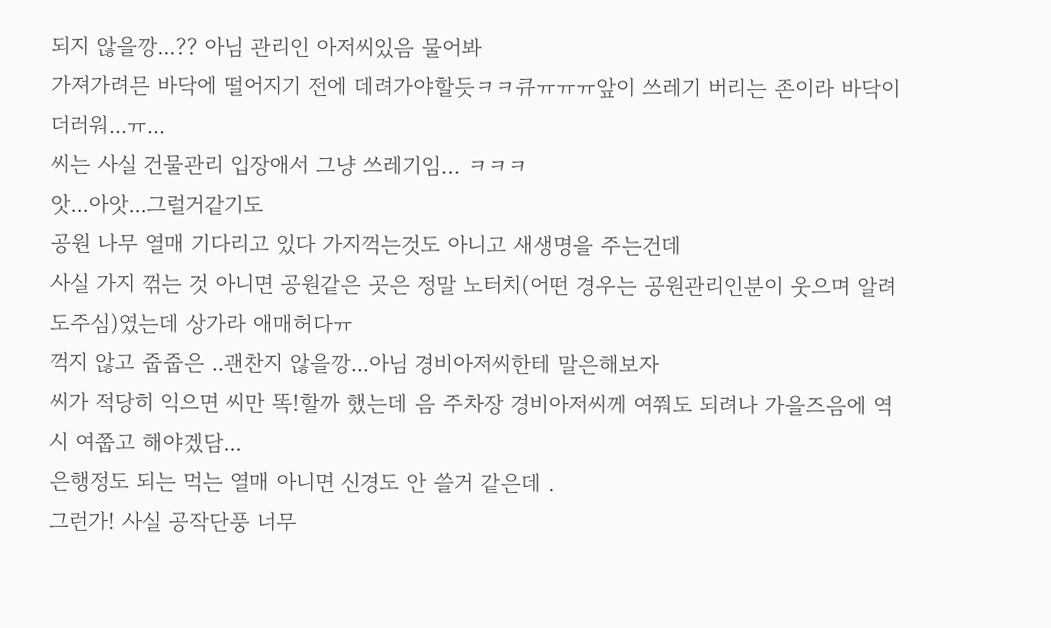되지 않을깡...?? 아님 관리인 아저씨있음 물어봐
가져가려믄 바닥에 떨어지기 전에 데려가야할듯ㅋㅋ큐ㅠㅠㅠ앞이 쓰레기 버리는 존이라 바닥이 더러워...ㅠ...
씨는 사실 건물관리 입장애서 그냥 쓰레기임… ㅋㅋㅋ
앗...아앗...그럴거같기도
공원 나무 열매 기다리고 있다 가지꺽는것도 아니고 새생명을 주는건데
사실 가지 꺾는 것 아니면 공원같은 곳은 정말 노터치(어떤 경우는 공원관리인분이 웃으며 알려도주심)였는데 상가라 애매허다ㅠ
꺽지 않고 줍줍은 ..괜찬지 않을깡...아님 경비아저씨한테 말은해보자
씨가 적당히 익으면 씨만 똑!할까 했는데 음 주차장 경비아저씨께 여쭤도 되려나 가을즈음에 역시 여쭙고 해야겠담...
은행정도 되는 먹는 열매 아니면 신경도 안 쓸거 같은데 .
그런가! 사실 공작단풍 너무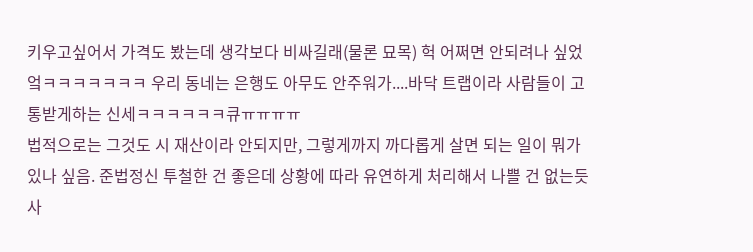키우고싶어서 가격도 봤는데 생각보다 비싸길래(물론 묘목) 헉 어쩌면 안되려나 싶었엌ㅋㅋㅋㅋㅋㅋㅋ 우리 동네는 은행도 아무도 안주워가....바닥 트랩이라 사람들이 고통받게하는 신세ㅋㅋㅋㅋㅋㅋ큐ㅠㅠㅠㅠ
법적으로는 그것도 시 재산이라 안되지만, 그렇게까지 까다롭게 살면 되는 일이 뭐가 있나 싶음. 준법정신 투철한 건 좋은데 상황에 따라 유연하게 처리해서 나쁠 건 없는듯
사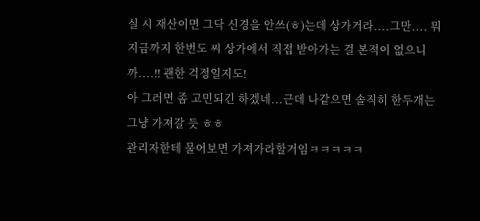실 시 재산이면 그닥 신경을 안쓰(ㅎ)는데 상가거라....그만.... 뭐 지금까지 한번도 씨 상가에서 직접 받아가는 걸 본적이 없으니까....!! 괜한 걱정일지도!
아 그러면 좀 고민되긴 하겠네...근데 나같으면 솔직히 한두개는 그냥 가져갈 듯 ㅎㅎ
관리자한테 물어보면 가져가라할거임ㅋㅋㅋㅋㅋ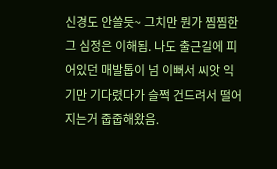신경도 안쓸듯~ 그치만 뭔가 찜찜한 그 심정은 이해됨. 나도 출근길에 피어있던 매발톱이 넘 이뻐서 씨앗 익기만 기다렸다가 슬쩍 건드려서 떨어지는거 줍줍해왔음.